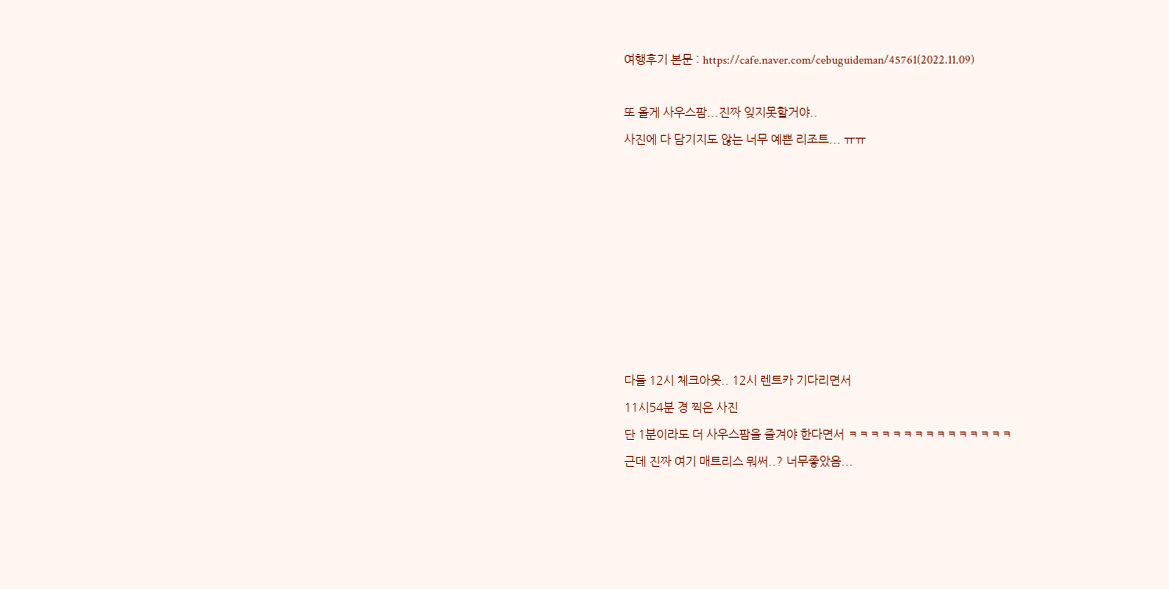여행후기 본문 : https://cafe.naver.com/cebuguideman/45761(2022.11.09)

또 올게 사우스팜...진짜 잊지못할거야..
사진에 다 담기지도 않는 너무 예쁜 리조트... ㅠㅠ








다들 12시 체크아웃.. 12시 렌트카 기다리면서
11시54분 경 찍은 사진
단 1분이라도 더 사우스팜을 즐겨야 한다면서 ㅋㅋㅋㅋㅋㅋㅋㅋㅋㅋㅋㅋㅋㅋㅋ
근데 진짜 여기 매트리스 뭐써..? 너무좋았음...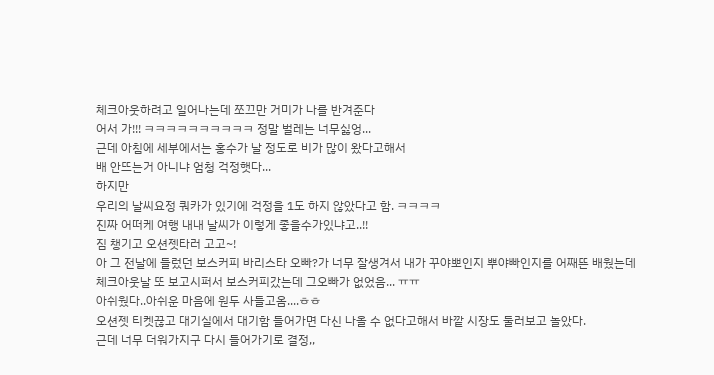체크아웃하려고 일어나는데 쪼끄만 거미가 나를 반겨준다
어서 가!!! ㅋㅋㅋㅋㅋㅋㅋㅋㅋㅋ 정말 벌레는 너무싫엉...
근데 아침에 세부에서는 홍수가 날 정도로 비가 많이 왔다고해서
배 안뜨는거 아니냐 엄청 걱정햇다...
하지만
우리의 날씨요정 쿼카가 있기에 걱정을 1도 하지 않았다고 함. ㅋㅋㅋㅋ
진짜 어떠케 여행 내내 날씨가 이렇게 좋을수가있냐고..!!
짐 챙기고 오션젯타러 고고~!
아 그 전날에 들렀던 보스커피 바리스타 오빠?가 너무 잘생겨서 내가 꾸야뽀인지 뿌야빠인지를 어째뜬 배웠는데
체크아웃날 또 보고시퍼서 보스커피갔는데 그오빠가 없었음... ㅠㅠ
아쉬웠다..아쉬운 마음에 원두 사들고옴....ㅎㅎ
오션젯 티켓끊고 대기실에서 대기함 들어가면 다신 나올 수 없다고해서 바깥 시장도 둘러보고 놀았다.
근데 너무 더워가지구 다시 들어가기로 결정,,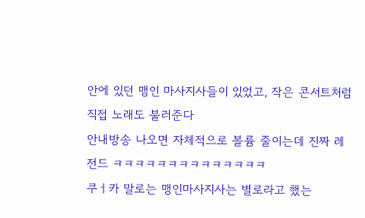안에 있던 맹인 마사지사들이 있었고, 작은 콘서트처럼 직접 노래도 불러준다
안내방송 나오면 자체적으로 볼륨 줄이는데 진짜 레전드 ㅋㅋㅋㅋㅋㅋㅋㅋㅋㅋㅋㅋㅋㅋ
쿠ㅓ카 말로는 맹인마사지사는 별로라고 했는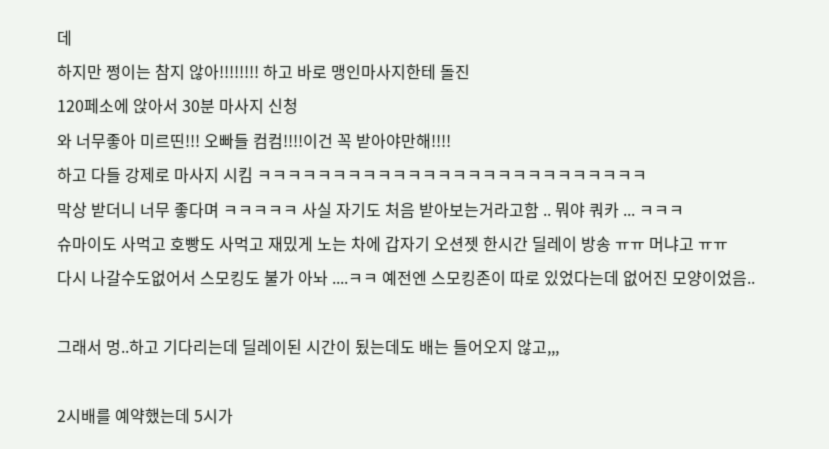데
하지만 쩡이는 참지 않아!!!!!!!! 하고 바로 맹인마사지한테 돌진
120페소에 앉아서 30분 마사지 신청
와 너무좋아 미르띤!!! 오빠들 컴컴!!!!이건 꼭 받아야만해!!!!
하고 다들 강제로 마사지 시킴 ㅋㅋㅋㅋㅋㅋㅋㅋㅋㅋㅋㅋㅋㅋㅋㅋㅋㅋㅋㅋㅋㅋㅋㅋㅋㅋ
막상 받더니 너무 좋다며 ㅋㅋㅋㅋㅋ 사실 자기도 처음 받아보는거라고함 .. 뭐야 쿼카 ... ㅋㅋㅋ
슈마이도 사먹고 호빵도 사먹고 재밌게 노는 차에 갑자기 오션젯 한시간 딜레이 방송 ㅠㅠ 머냐고 ㅠㅠ
다시 나갈수도없어서 스모킹도 불가 아놔 ....ㅋㅋ 예전엔 스모킹존이 따로 있었다는데 없어진 모양이었음..

그래서 멍..하고 기다리는데 딜레이된 시간이 됬는데도 배는 들어오지 않고,,,

2시배를 예약했는데 5시가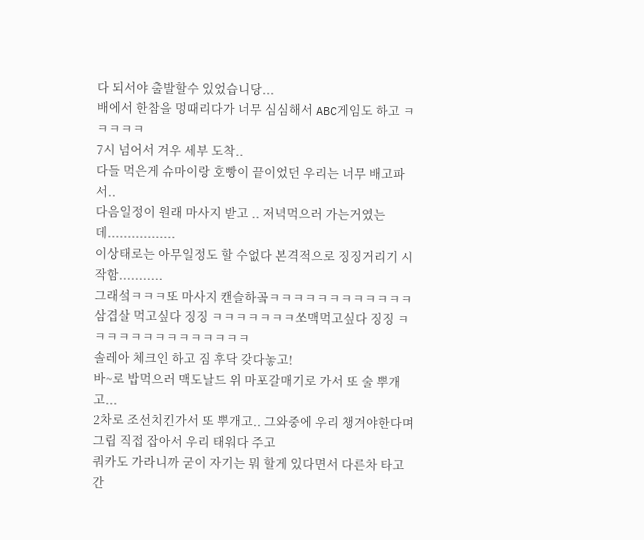다 되서야 출발할수 있었습니당...
배에서 한참을 멍때리다가 너무 심심해서 ABC게임도 하고 ㅋㅋㅋㅋㅋ
7시 넘어서 겨우 세부 도착..
다들 먹은게 슈마이랑 호빵이 끝이었던 우리는 너무 배고파서..
다음일정이 원래 마사지 받고 .. 저녁먹으러 가는거였는데.................
이상태로는 아무일정도 할 수없다 본격적으로 징징거리기 시작함...........
그래섴ㅋㅋㅋ또 마사지 캔슬하곸ㅋㅋㅋㅋㅋㅋㅋㅋㅋㅋㅋㅋ
삼겹살 먹고싶다 징징 ㅋㅋㅋㅋㅋㅋㅋ쏘맥먹고싶다 징징 ㅋㅋㅋㅋㅋㅋㅋㅋㅋㅋㅋㅋㅋㅋ
솔레아 체크인 하고 짐 후닥 갖다놓고!
바~로 밥먹으러 맥도날드 위 마포갈매기로 가서 또 술 뿌개고...
2차로 조선치킨가서 또 뿌개고.. 그와중에 우리 챙겨야한다며 그립 직접 잡아서 우리 태워다 주고
쿼카도 가라니까 굳이 자기는 뭐 할게 있다면서 다른차 타고 간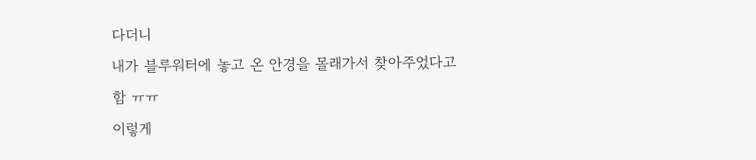다더니
내가 블루워터에 놓고 온 안경을 몰래가서 찾아주었다고 함 ㅠㅠ
이렇게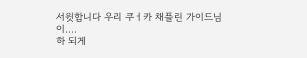서윗합니다 우리 쿠ㅓ카 채플린 가이드님이....
하 되게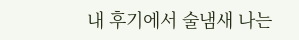내 후기에서 술냄새 나는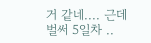거 같네.... 근데 벌써 5일차 ..